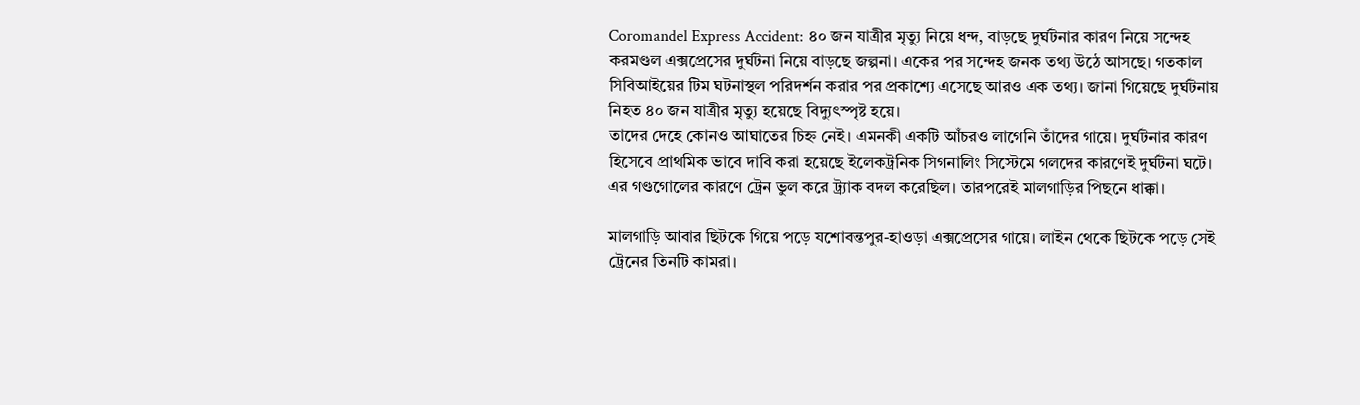Coromandel Express Accident: ৪০ জন যাত্রীর মৃত্যু নিয়ে ধন্দ, বাড়ছে দুর্ঘটনার কারণ নিয়ে সন্দেহ
করমণ্ডল এক্সপ্রেসের দুর্ঘটনা নিয়ে বাড়ছে জল্পনা। একের পর সন্দেহ জনক তথ্য উঠে আসছে। গতকাল সিবিআইয়ের টিম ঘটনাস্থল পরিদর্শন করার পর প্রকাশ্যে এসেছে আরও এক তথ্য। জানা গিয়েছে দুর্ঘটনায় নিহত ৪০ জন যাত্রীর মৃত্যু হয়েছে বিদ্যুৎস্পৃষ্ট হয়ে।
তাদের দেহে কোনও আঘাতের চিহ্ন নেই। এমনকী একটি আঁচরও লাগেনি তাঁদের গায়ে। দুর্ঘটনার কারণ হিসেবে প্রাথমিক ভাবে দাবি করা হয়েছে ইলেকট্রনিক সিগনালিং সিস্টেমে গলদের কারণেই দুর্ঘটনা ঘটে। এর গণ্ডগোলের কারণে ট্রেন ভুল করে ট্র্যাক বদল করেছিল। তারপরেই মালগাড়ির পিছনে ধাক্কা।

মালগাড়ি আবার ছিটকে গিয়ে পড়ে যশোবন্তপুর-হাওড়া এক্সপ্রেসের গায়ে। লাইন থেকে ছিটকে পড়ে সেই ট্রেনের তিনটি কামরা।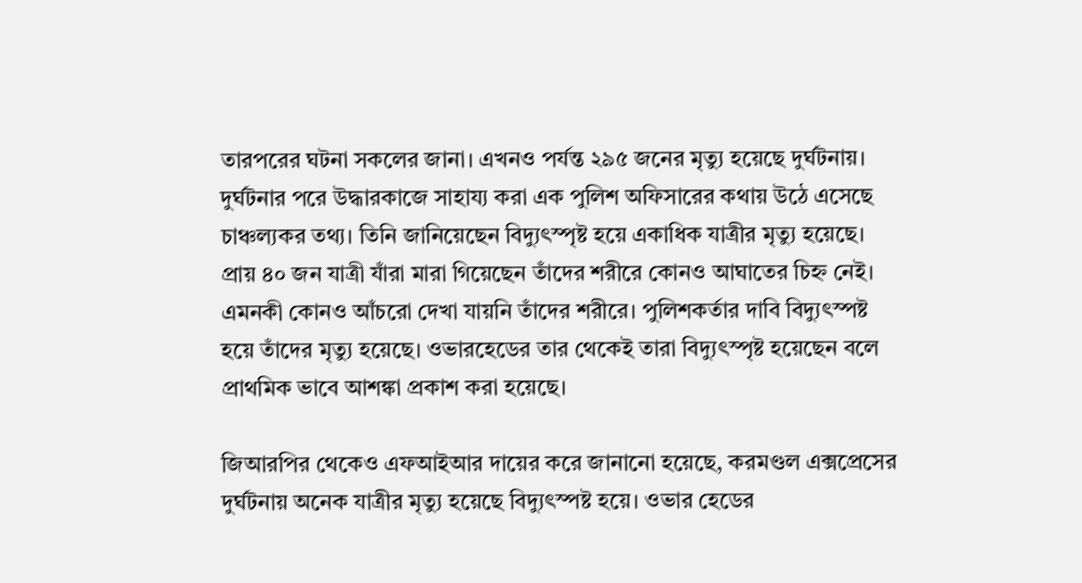তারপরের ঘটনা সকলের জানা। এখনও পর্যন্ত ২৯৫ জনের মৃত্যু হয়েছে দুর্ঘটনায়। দুর্ঘটনার পরে উদ্ধারকাজে সাহায্য করা এক পুলিশ অফিসারের কথায় উঠে এসেছে চাঞ্চল্যকর তথ্য। তিনি জানিয়েছেন বিদ্যুৎস্পৃষ্ট হয়ে একাধিক যাত্রীর মৃত্যু হয়েছে।
প্রায় ৪০ জন যাত্রী যাঁরা মারা গিয়েছেন তাঁদের শরীরে কোনও আঘাতের চিহ্ন নেই। এমনকী কোনও আঁচরো দেখা যায়নি তাঁদের শরীরে। পুলিশকর্তার দাবি বিদ্যুৎস্পষ্ট হয়ে তাঁদের মৃত্যু হয়েছে। ওভারহেডের তার থেকেই তারা বিদ্যুৎস্পৃষ্ট হয়েছেন বলে প্রাথমিক ভাবে আশঙ্কা প্রকাশ করা হয়েছে।

জিআরপির থেকেও এফআইআর দায়ের করে জানানো হয়েছে, করমণ্ডল এক্সপ্রেসের দুর্ঘটনায় অনেক যাত্রীর মৃত্যু হয়েছে বিদ্যুৎস্পষ্ট হয়ে। ওভার হেডের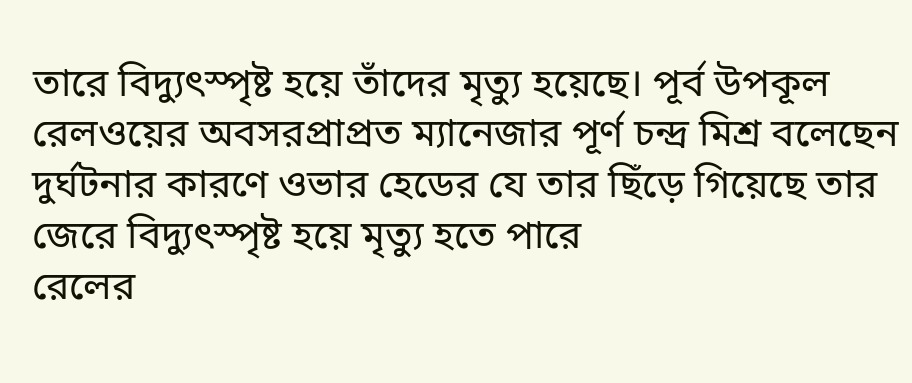তারে বিদ্যুৎস্পৃষ্ট হয়ে তাঁদের মৃত্যু হয়েছে। পূর্ব উপকূল রেলওয়ের অবসরপ্রাপ্রত ম্যানেজার পূর্ণ চন্দ্র মিশ্র বলেছেন দুর্ঘটনার কারণে ওভার হেডের যে তার ছিঁড়ে গিয়েছে তার জেরে বিদ্যুৎস্পৃষ্ট হয়ে মৃত্যু হতে পারে
রেলের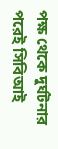পক্ষ থেকে দুর্ঘটনার পরেই সিবিআই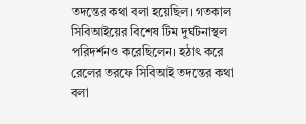তদন্তের কথা বলা হয়েছিল। গতকাল সিবিআইয়ের বিশেষ টিম দুর্ঘটনাস্থল পরিদর্শনও করেছিলেন। হঠাৎ করে রেলের তরফে সিবিআই তদন্তের কথা বলা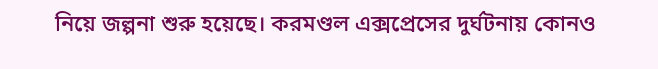নিয়ে জল্পনা শুরু হয়েছে। করমণ্ডল এক্সপ্রেসের দুর্ঘটনায় কোনও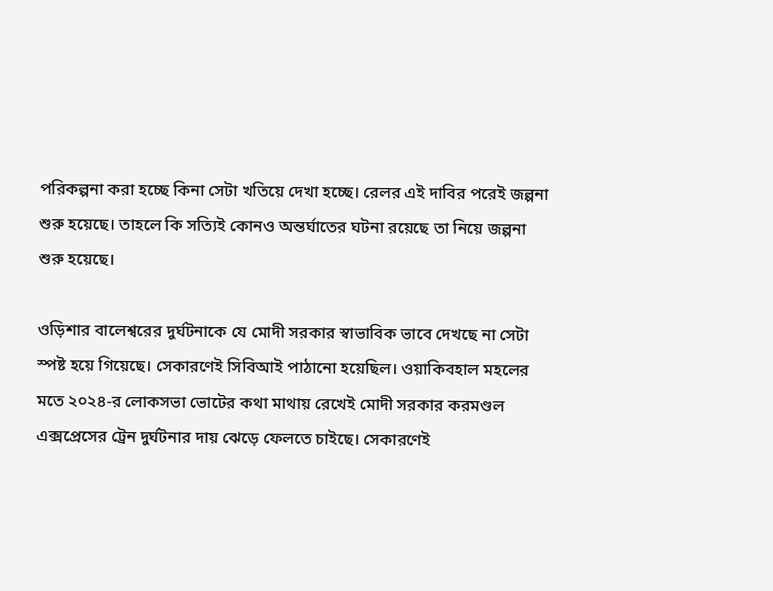পরিকল্পনা করা হচ্ছে কিনা সেটা খতিয়ে দেখা হচ্ছে। রেলর এই দাবির পরেই জল্পনা শুরু হয়েছে। তাহলে কি সত্যিই কোনও অন্তর্ঘাতের ঘটনা রয়েছে তা নিয়ে জল্পনা শুরু হয়েছে।

ওড়িশার বালেশ্বরের দুর্ঘটনাকে যে মোদী সরকার স্বাভাবিক ভাবে দেখছে না সেটা স্পষ্ট হয়ে গিয়েছে। সেকারণেই সিবিআই পাঠানো হয়েছিল। ওয়াকিবহাল মহলের মতে ২০২৪-র লোকসভা ভোটের কথা মাথায় রেখেই মোদী সরকার করমণ্ডল এক্সপ্রেসের ট্রেন দুর্ঘটনার দায় ঝেড়ে ফেলতে চাইছে। সেকারণেই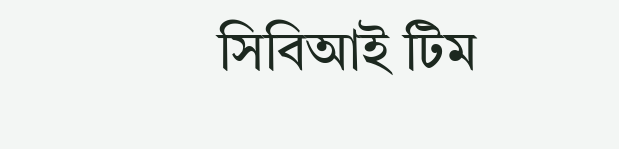সিবিআই টিম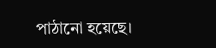পাঠানো হয়েছে।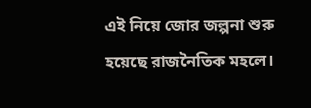এই নিয়ে জোর জল্পনা শুরু হয়েছে রাজনৈতিক মহলে।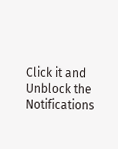Click it and Unblock the Notifications